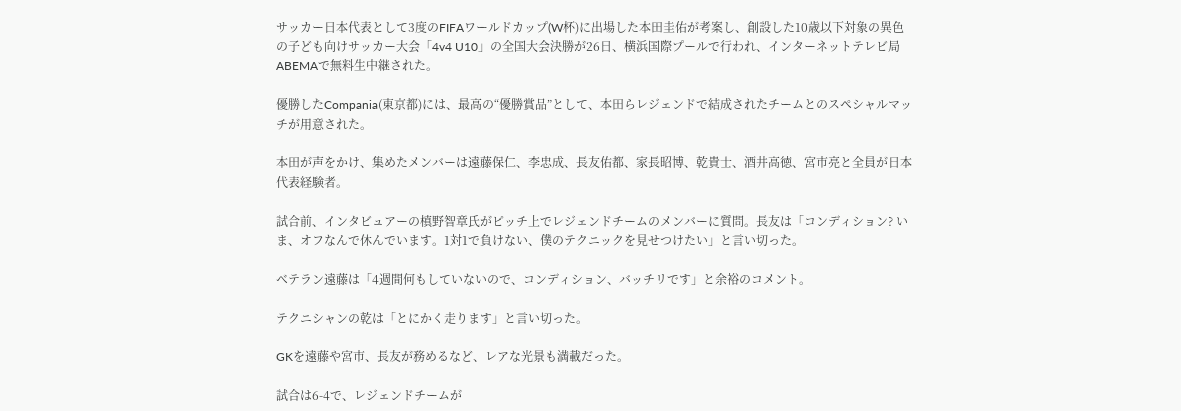サッカー日本代表として3度のFIFAワールドカップ(W杯)に出場した本田圭佑が考案し、創設した10歳以下対象の異色の子ども向けサッカー大会「4v4 U10」の全国大会決勝が26日、横浜国際プールで行われ、インターネットテレビ局ABEMAで無料生中継された。

優勝したCompania(東京都)には、最高の“優勝賞品”として、本田らレジェンドで結成されたチームとのスペシャルマッチが用意された。

本田が声をかけ、集めたメンバーは遠藤保仁、李忠成、長友佑都、家長昭博、乾貴士、酒井高徳、宮市亮と全員が日本代表経験者。

試合前、インタビュアーの槙野智章氏がピッチ上でレジェンドチームのメンバーに質問。長友は「コンディション? いま、オフなんで休んでいます。1対1で負けない、僕のテクニックを見せつけたい」と言い切った。

ベテラン遠藤は「4週間何もしていないので、コンディション、バッチリです」と余裕のコメント。

テクニシャンの乾は「とにかく走ります」と言い切った。

GKを遠藤や宮市、長友が務めるなど、レアな光景も満載だった。

試合は6-4で、レジェンドチームが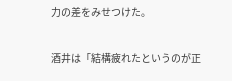力の差をみせつけた。

酒井は「結構疲れたというのが正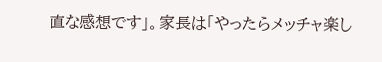直な感想です」。家長は「やったらメッチャ楽し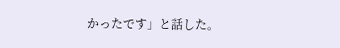かったです」と話した。